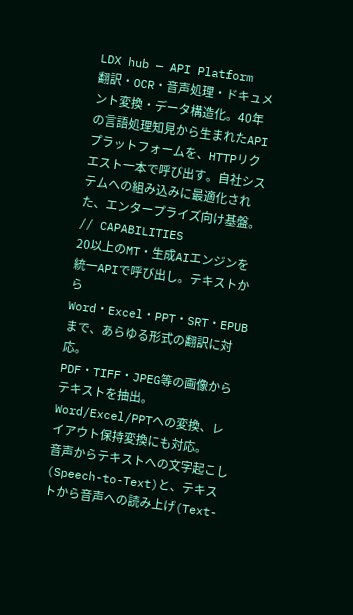LDX hub — API Platform
翻訳・OCR・音声処理・ドキュメント変換・データ構造化。40年の言語処理知見から生まれたAPIプラットフォームを、HTTPリクエスト一本で呼び出す。自社システムへの組み込みに最適化された、エンタープライズ向け基盤。
// CAPABILITIES
20以上のMT・生成AIエンジンを統一APIで呼び出し。テキストからWord・Excel・PPT・SRT・EPUBまで、あらゆる形式の翻訳に対応。
PDF・TIFF・JPEG等の画像からテキストを抽出。Word/Excel/PPTへの変換、レイアウト保持変換にも対応。
音声からテキストへの文字起こし(Speech-to-Text)と、テキストから音声への読み上げ(Text-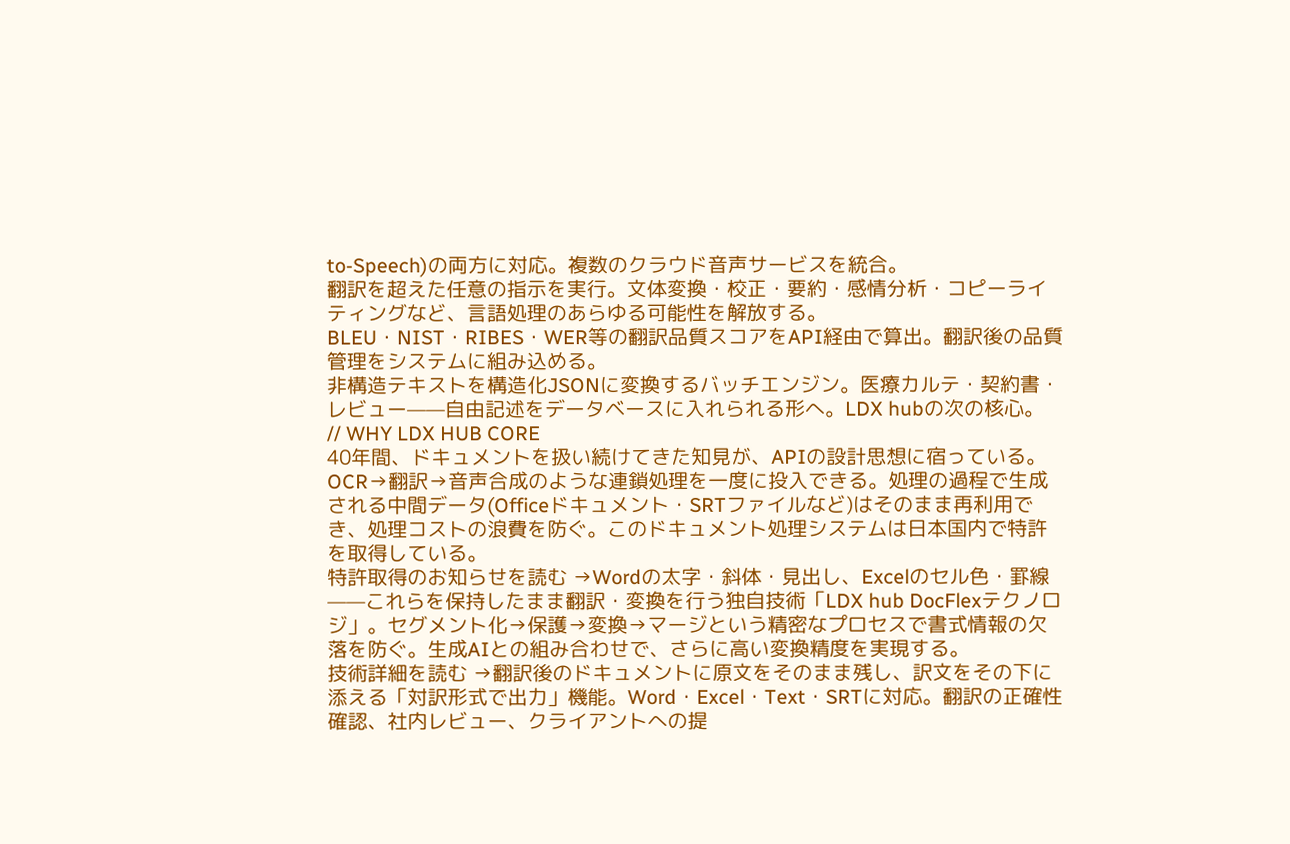to-Speech)の両方に対応。複数のクラウド音声サービスを統合。
翻訳を超えた任意の指示を実行。文体変換・校正・要約・感情分析・コピーライティングなど、言語処理のあらゆる可能性を解放する。
BLEU・NIST・RIBES・WER等の翻訳品質スコアをAPI経由で算出。翻訳後の品質管理をシステムに組み込める。
非構造テキストを構造化JSONに変換するバッチエンジン。医療カルテ・契約書・レビュー——自由記述をデータベースに入れられる形へ。LDX hubの次の核心。
// WHY LDX HUB CORE
40年間、ドキュメントを扱い続けてきた知見が、APIの設計思想に宿っている。
OCR→翻訳→音声合成のような連鎖処理を一度に投入できる。処理の過程で生成される中間データ(Officeドキュメント・SRTファイルなど)はそのまま再利用でき、処理コストの浪費を防ぐ。このドキュメント処理システムは日本国内で特許を取得している。
特許取得のお知らせを読む →Wordの太字・斜体・見出し、Excelのセル色・罫線——これらを保持したまま翻訳・変換を行う独自技術「LDX hub DocFlexテクノロジ」。セグメント化→保護→変換→マージという精密なプロセスで書式情報の欠落を防ぐ。生成AIとの組み合わせで、さらに高い変換精度を実現する。
技術詳細を読む →翻訳後のドキュメントに原文をそのまま残し、訳文をその下に添える「対訳形式で出力」機能。Word・Excel・Text・SRTに対応。翻訳の正確性確認、社内レビュー、クライアントへの提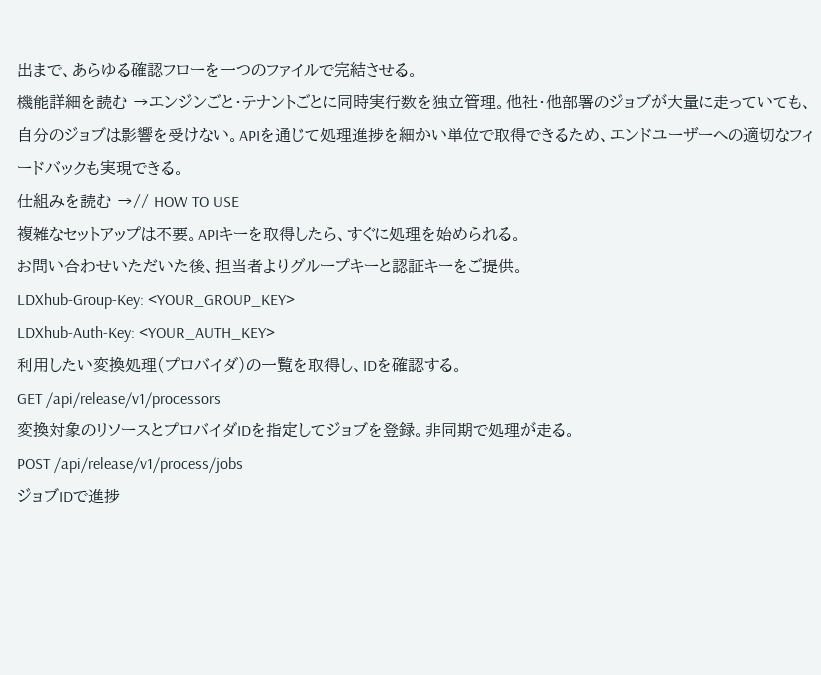出まで、あらゆる確認フローを一つのファイルで完結させる。
機能詳細を読む →エンジンごと・テナントごとに同時実行数を独立管理。他社・他部署のジョブが大量に走っていても、自分のジョブは影響を受けない。APIを通じて処理進捗を細かい単位で取得できるため、エンドユーザーへの適切なフィードバックも実現できる。
仕組みを読む →// HOW TO USE
複雑なセットアップは不要。APIキーを取得したら、すぐに処理を始められる。
お問い合わせいただいた後、担当者よりグループキーと認証キーをご提供。
LDXhub-Group-Key: <YOUR_GROUP_KEY>
LDXhub-Auth-Key: <YOUR_AUTH_KEY>
利用したい変換処理(プロバイダ)の一覧を取得し、IDを確認する。
GET /api/release/v1/processors
変換対象のリソースとプロバイダIDを指定してジョブを登録。非同期で処理が走る。
POST /api/release/v1/process/jobs
ジョブIDで進捗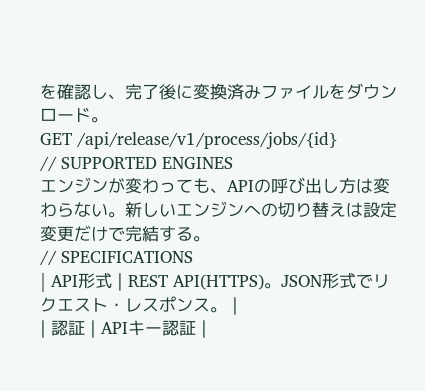を確認し、完了後に変換済みファイルをダウンロード。
GET /api/release/v1/process/jobs/{id}
// SUPPORTED ENGINES
エンジンが変わっても、APIの呼び出し方は変わらない。新しいエンジンへの切り替えは設定変更だけで完結する。
// SPECIFICATIONS
| API形式 | REST API(HTTPS)。JSON形式でリクエスト・レスポンス。 |
| 認証 | APIキー認証 |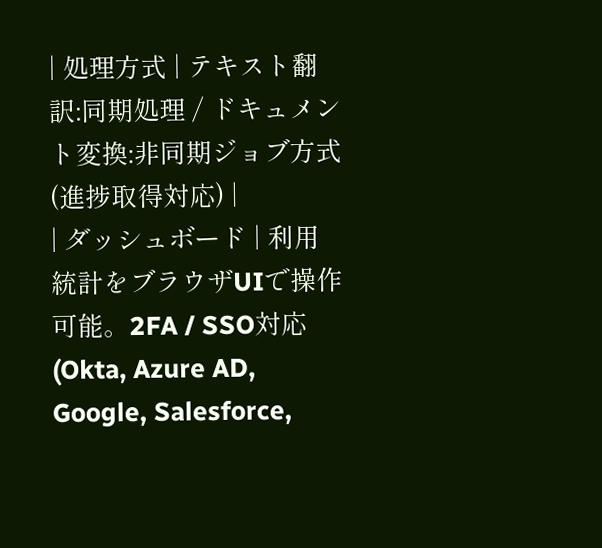| 処理方式 | テキスト翻訳:同期処理 / ドキュメント変換:非同期ジョブ方式(進捗取得対応) |
| ダッシュボード | 利用統計をブラウザUIで操作可能。2FA / SSO対応(Okta, Azure AD, Google, Salesforce,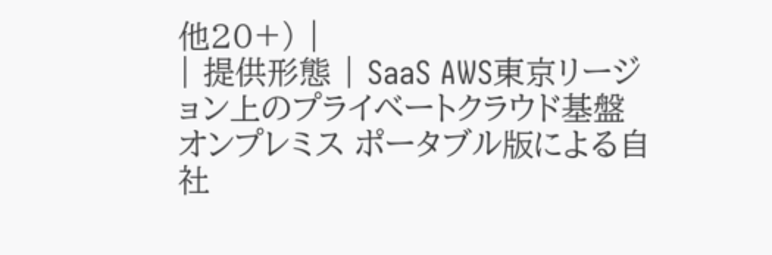他20+) |
| 提供形態 | SaaS AWS東京リージョン上のプライベートクラウド基盤 オンプレミス ポータブル版による自社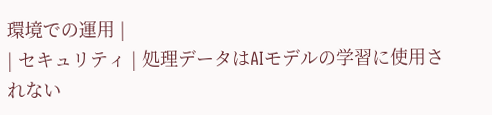環境での運用 |
| セキュリティ | 処理データはAIモデルの学習に使用されない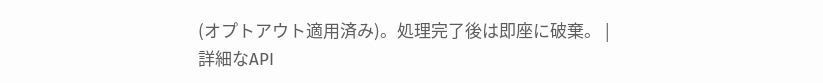(オプトアウト適用済み)。処理完了後は即座に破棄。 |
詳細なAPI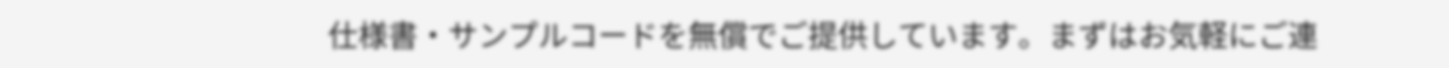仕様書・サンプルコードを無償でご提供しています。まずはお気軽にご連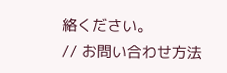絡ください。
// お問い合わせ方法